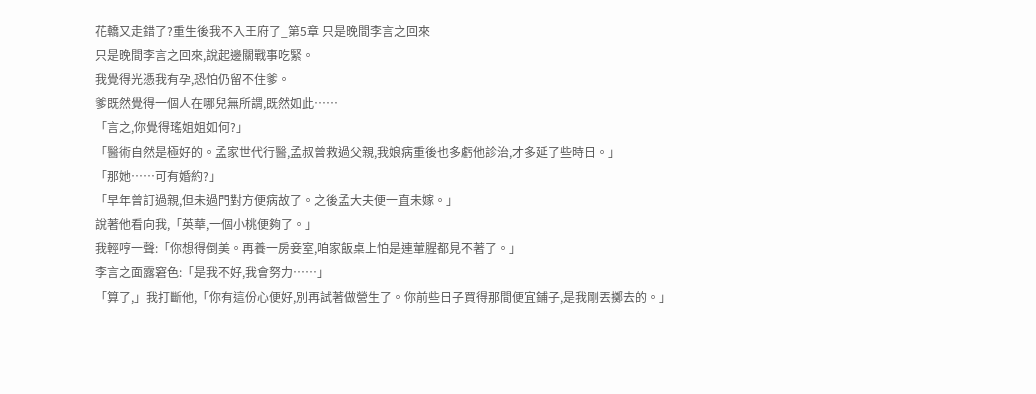花轎又走錯了?重生後我不入王府了_第5章 只是晚間李言之回來
只是晚間李言之回來,說起邊關戰事吃緊。
我覺得光憑我有孕,恐怕仍留不住爹。
爹既然覺得一個人在哪兒無所謂,既然如此……
「言之,你覺得瑤姐姐如何?」
「醫術自然是極好的。孟家世代行醫,孟叔曾救過父親,我娘病重後也多虧他診治,才多延了些時日。」
「那她……可有婚約?」
「早年曾訂過親,但未過門對方便病故了。之後孟大夫便一直未嫁。」
說著他看向我,「英華,一個小桃便夠了。」
我輕哼一聲:「你想得倒美。再養一房妾室,咱家飯桌上怕是連葷腥都見不著了。」
李言之面露窘色:「是我不好,我會努力……」
「算了,」我打斷他,「你有這份心便好,別再試著做營生了。你前些日子買得那間便宜鋪子,是我剛丟擲去的。」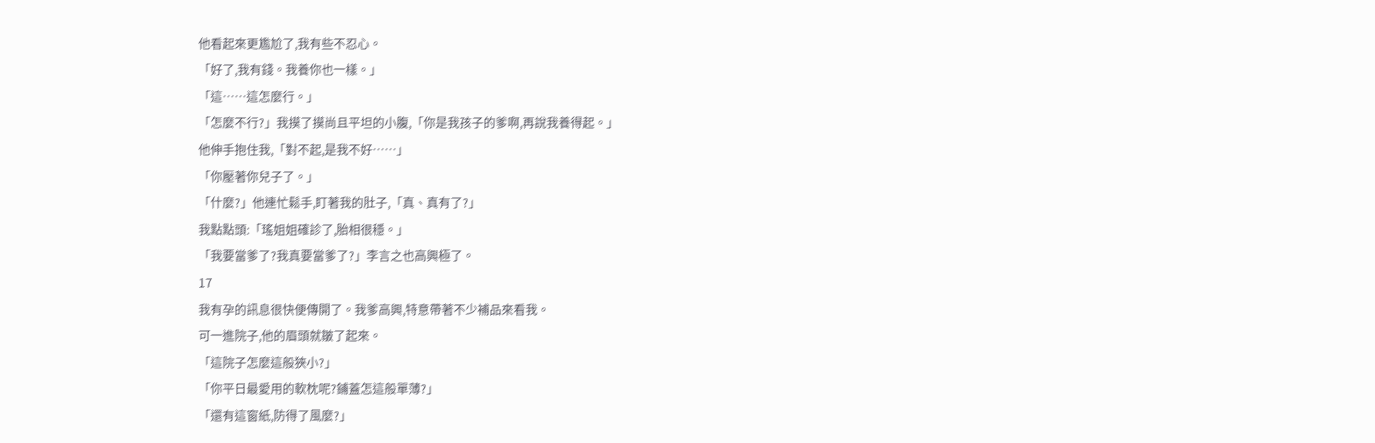他看起來更尷尬了,我有些不忍心。
「好了,我有錢。我養你也一樣。」
「這……這怎麼行。」
「怎麼不行?」我摸了摸尚且平坦的小腹,「你是我孩子的爹啊,再說我養得起。」
他伸手抱住我,「對不起,是我不好……」
「你壓著你兒子了。」
「什麼?」他連忙鬆手,盯著我的肚子,「真、真有了?」
我點點頭:「瑤姐姐確診了,胎相很穩。」
「我要當爹了?我真要當爹了?」李言之也高興極了。
17
我有孕的訊息很快便傳開了。我爹高興,特意帶著不少補品來看我。
可一進院子,他的眉頭就皺了起來。
「這院子怎麼這般狹小?」
「你平日最愛用的軟枕呢?鋪蓋怎這般單薄?」
「還有這窗紙,防得了風麼?」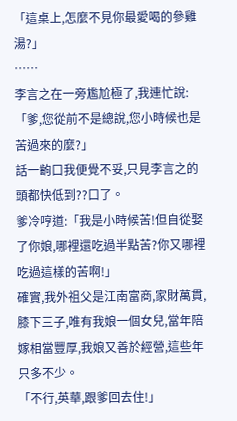「這桌上,怎麼不見你最愛喝的參雞湯?」
……
李言之在一旁尷尬極了,我連忙說:「爹,您從前不是總說,您小時候也是苦過來的麼?」
話一齣口我便覺不妥,只見李言之的頭都快低到??口了。
爹冷哼道:「我是小時候苦!但自從娶了你娘,哪裡還吃過半點苦?你又哪裡吃過這樣的苦啊!」
確實,我外祖父是江南富商,家財萬貫,膝下三子,唯有我娘一個女兒,當年陪嫁相當豐厚,我娘又善於經營,這些年只多不少。
「不行,英華,跟爹回去住!」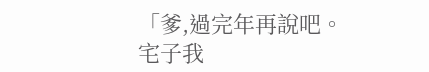「爹,過完年再說吧。宅子我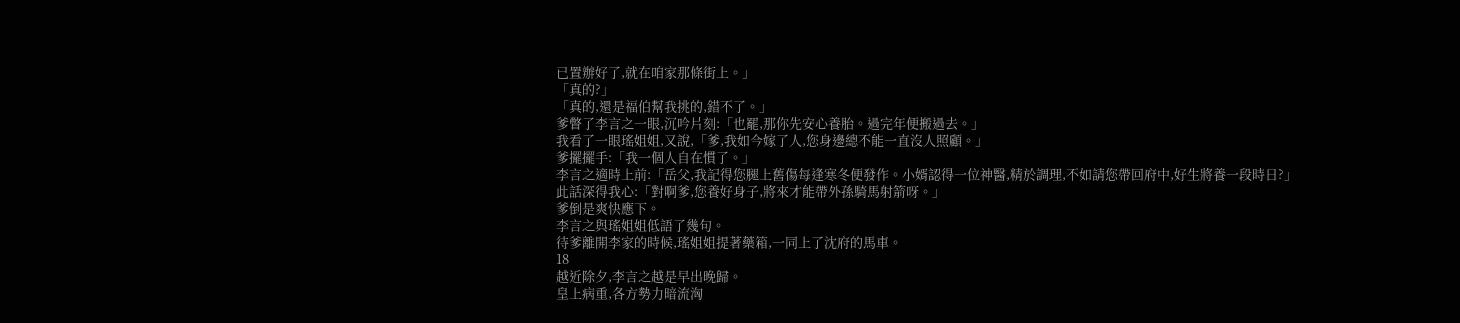已置辦好了,就在咱家那條街上。」
「真的?」
「真的,還是福伯幫我挑的,錯不了。」
爹瞥了李言之一眼,沉吟片刻:「也罷,那你先安心養胎。過完年便搬過去。」
我看了一眼瑤姐姐,又說,「爹,我如今嫁了人,您身邊總不能一直沒人照顧。」
爹擺擺手:「我一個人自在慣了。」
李言之適時上前:「岳父,我記得您腿上舊傷每逢寒冬便發作。小婿認得一位神醫,精於調理,不如請您帶回府中,好生將養一段時日?」
此話深得我心:「對啊爹,您養好身子,將來才能帶外孫騎馬射箭呀。」
爹倒是爽快應下。
李言之與瑤姐姐低語了幾句。
待爹離開李家的時候,瑤姐姐提著藥箱,一同上了沈府的馬車。
18
越近除夕,李言之越是早出晚歸。
皇上病重,各方勢力暗流洶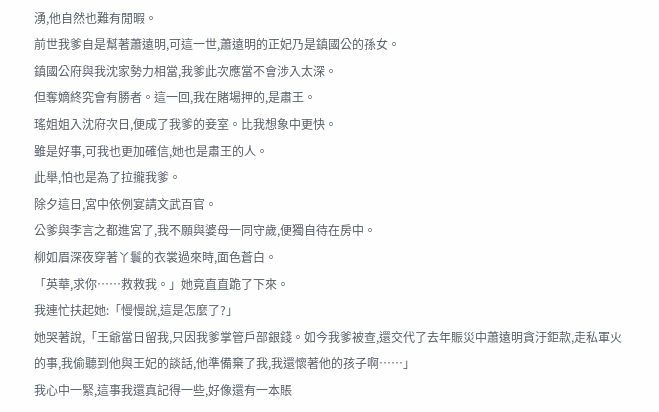湧,他自然也難有閒暇。
前世我爹自是幫著蕭遠明,可這一世,蕭遠明的正妃乃是鎮國公的孫女。
鎮國公府與我沈家勢力相當,我爹此次應當不會涉入太深。
但奪嫡終究會有勝者。這一回,我在賭場押的,是肅王。
瑤姐姐入沈府次日,便成了我爹的妾室。比我想象中更快。
雖是好事,可我也更加確信,她也是肅王的人。
此舉,怕也是為了拉攏我爹。
除夕這日,宮中依例宴請文武百官。
公爹與李言之都進宮了,我不願與婆母一同守歲,便獨自待在房中。
柳如眉深夜穿著丫鬟的衣裳過來時,面色蒼白。
「英華,求你……救救我。」她竟直直跪了下來。
我連忙扶起她:「慢慢說,這是怎麼了?」
她哭著說,「王爺當日留我,只因我爹掌管戶部銀錢。如今我爹被查,還交代了去年賑災中蕭遠明貪汙鉅款,走私軍火的事,我偷聽到他與王妃的談話,他準備棄了我,我還懷著他的孩子啊……」
我心中一緊,這事我還真記得一些,好像還有一本賬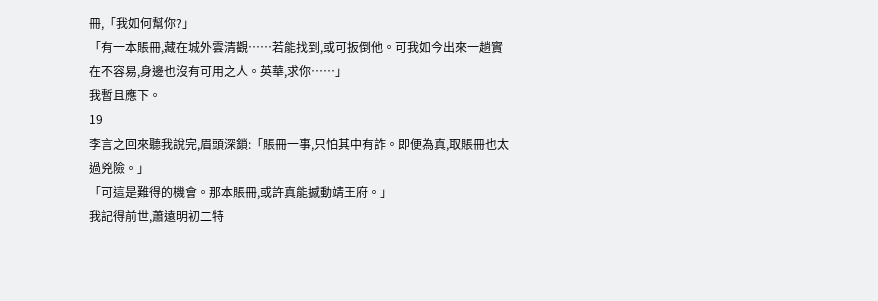冊,「我如何幫你?」
「有一本賬冊,藏在城外雲清觀……若能找到,或可扳倒他。可我如今出來一趟實在不容易,身邊也沒有可用之人。英華,求你……」
我暫且應下。
19
李言之回來聽我說完,眉頭深鎖:「賬冊一事,只怕其中有詐。即便為真,取賬冊也太過兇險。」
「可這是難得的機會。那本賬冊,或許真能撼動靖王府。」
我記得前世,蕭遠明初二特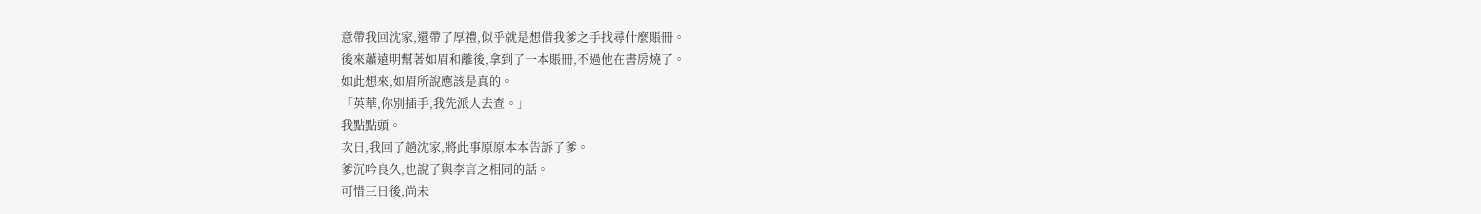意帶我回沈家,還帶了厚禮,似乎就是想借我爹之手找尋什麼賬冊。
後來蕭遠明幫著如眉和離後,拿到了一本賬冊,不過他在書房燒了。
如此想來,如眉所說應該是真的。
「英華,你別插手,我先派人去查。」
我點點頭。
次日,我回了趟沈家,將此事原原本本告訴了爹。
爹沉吟良久,也說了與李言之相同的話。
可惜三日後,尚未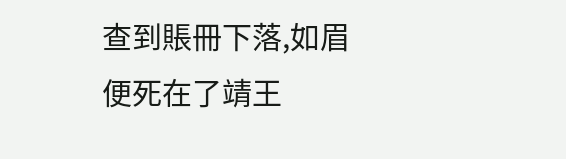查到賬冊下落,如眉便死在了靖王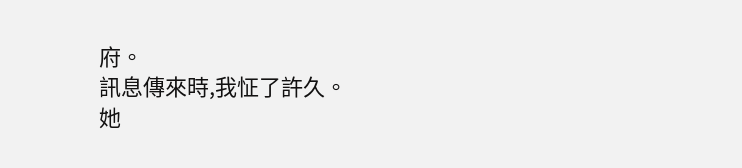府。
訊息傳來時,我怔了許久。
她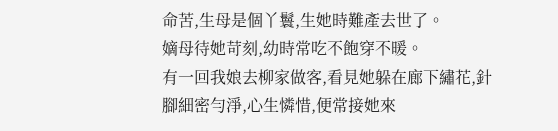命苦,生母是個丫鬟,生她時難產去世了。
嫡母待她苛刻,幼時常吃不飽穿不暖。
有一回我娘去柳家做客,看見她躲在廊下繡花,針腳細密勻淨,心生憐惜,便常接她來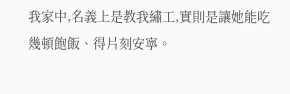我家中,名義上是教我繡工,實則是讓她能吃幾頓飽飯、得片刻安寧。